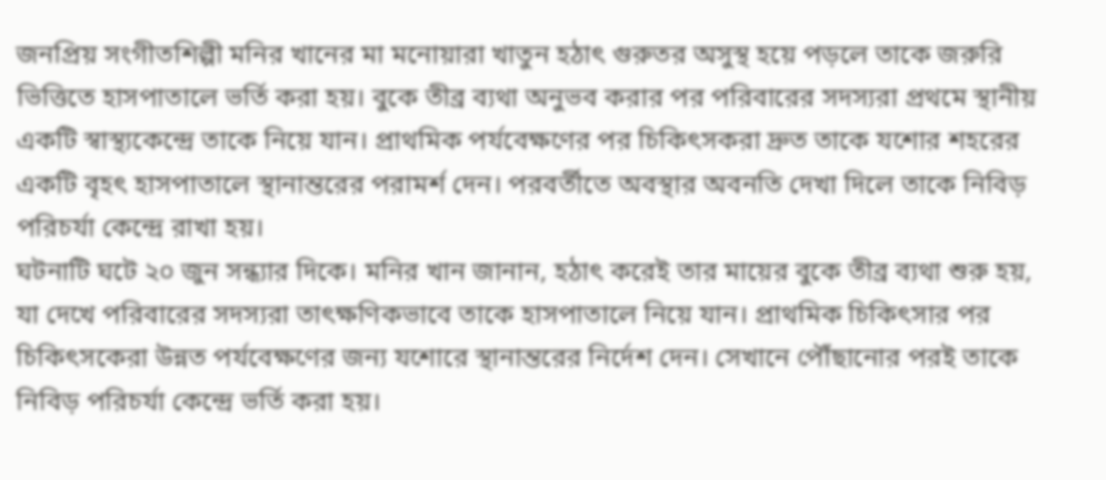জনপ্রিয় সংগীতশিল্পী মনির খানের মা মনোয়ারা খাতুন হঠাৎ গুরুতর অসুস্থ হয়ে পড়লে তাকে জরুরি ভিত্তিতে হাসপাতালে ভর্তি করা হয়। বুকে তীব্র ব্যথা অনুভব করার পর পরিবারের সদস্যরা প্রথমে স্থানীয় একটি স্বাস্থ্যকেন্দ্রে তাকে নিয়ে যান। প্রাথমিক পর্যবেক্ষণের পর চিকিৎসকরা দ্রুত তাকে যশোর শহরের একটি বৃহৎ হাসপাতালে স্থানান্তরের পরামর্শ দেন। পরবর্তীতে অবস্থার অবনতি দেখা দিলে তাকে নিবিড় পরিচর্যা কেন্দ্রে রাখা হয়।
ঘটনাটি ঘটে ২০ জুন সন্ধ্যার দিকে। মনির খান জানান, হঠাৎ করেই তার মায়ের বুকে তীব্র ব্যথা শুরু হয়, যা দেখে পরিবারের সদস্যরা তাৎক্ষণিকভাবে তাকে হাসপাতালে নিয়ে যান। প্রাথমিক চিকিৎসার পর চিকিৎসকেরা উন্নত পর্যবেক্ষণের জন্য যশোরে স্থানান্তরের নির্দেশ দেন। সেখানে পৌঁছানোর পরই তাকে নিবিড় পরিচর্যা কেন্দ্রে ভর্তি করা হয়।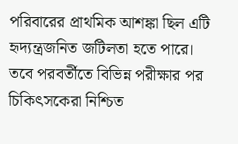পরিবারের প্রাথমিক আশঙ্কা ছিল এটি হৃদ্যন্ত্রজনিত জটিলতা হতে পারে। তবে পরবর্তীতে বিভিন্ন পরীক্ষার পর চিকিৎসকেরা নিশ্চিত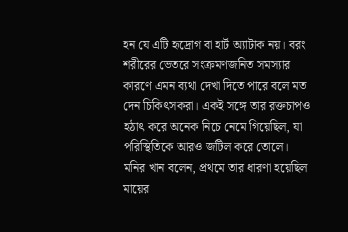হন যে এটি হৃদ্রোগ বা হার্ট অ্যাটাক নয়। বরং শরীরের ভেতরে সংক্রমণজনিত সমস্যার কারণে এমন ব্যথা দেখা দিতে পারে বলে মত দেন চিকিৎসকরা। একই সঙ্গে তার রক্তচাপও হঠাৎ করে অনেক নিচে নেমে গিয়েছিল, যা পরিস্থিতিকে আরও জটিল করে তোলে।
মনির খান বলেন, প্রথমে তার ধারণা হয়েছিল মায়ের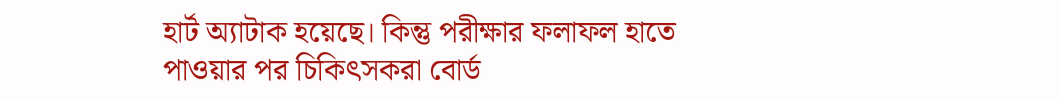হার্ট অ্যাটাক হয়েছে। কিন্তু পরীক্ষার ফলাফল হাতে পাওয়ার পর চিকিৎসকরা বোর্ড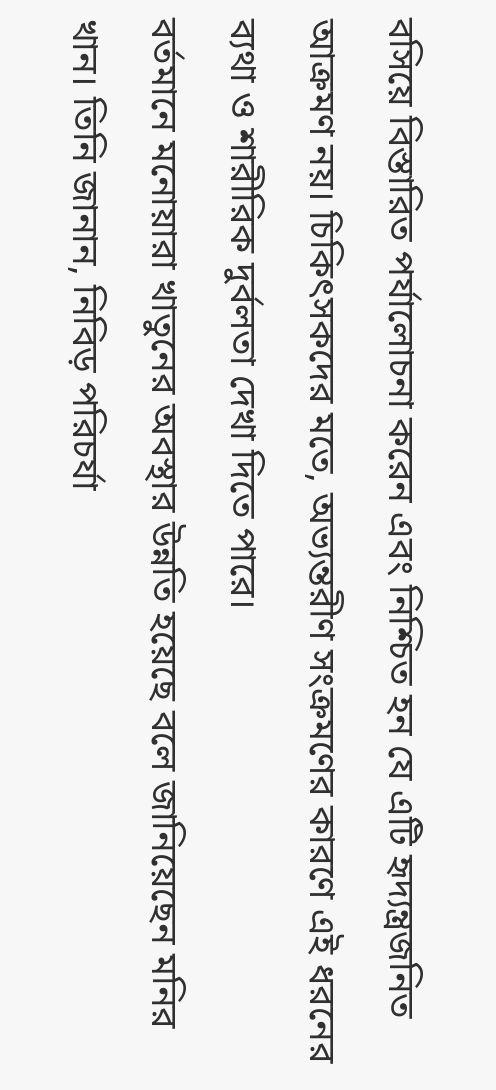বসিয়ে বিস্তারিত পর্যালোচনা করেন এবং নিশ্চিত হন যে এটি হৃদ্যন্ত্রজনিত আক্রমণ নয়। চিকিৎসকদের মতে, অভ্যন্তরীণ সংক্রমণের কারণে এই ধরনের ব্যথা ও শারীরিক দুর্বলতা দেখা দিতে পারে।
বর্তমানে মনোয়ারা খাতুনের অবস্থার উন্নতি হয়েছে বলে জানিয়েছেন মনির খান। তিনি জানান, নিবিড় পরিচর্যা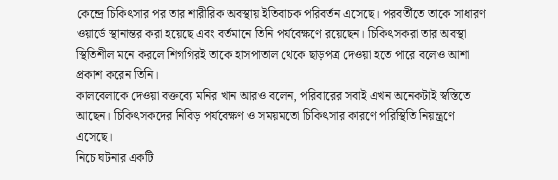কেন্দ্রে চিকিৎসার পর তার শারীরিক অবস্থায় ইতিবাচক পরিবর্তন এসেছে। পরবর্তীতে তাকে সাধারণ ওয়ার্ডে স্থানান্তর করা হয়েছে এবং বর্তমানে তিনি পর্যবেক্ষণে রয়েছেন। চিকিৎসকরা তার অবস্থা স্থিতিশীল মনে করলে শিগগিরই তাকে হাসপাতাল থেকে ছাড়পত্র দেওয়া হতে পারে বলেও আশা প্রকাশ করেন তিনি।
কালবেলাকে দেওয়া বক্তব্যে মনির খান আরও বলেন, পরিবারের সবাই এখন অনেকটাই স্বস্তিতে আছেন। চিকিৎসকদের নিবিড় পর্যবেক্ষণ ও সময়মতো চিকিৎসার কারণে পরিস্থিতি নিয়ন্ত্রণে এসেছে।
নিচে ঘটনার একটি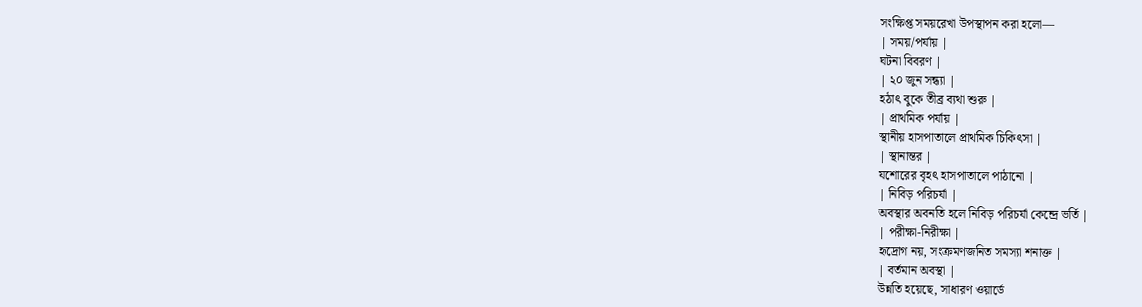সংক্ষিপ্ত সময়রেখা উপস্থাপন করা হলো—
| সময়/পর্যায় |
ঘটনা বিবরণ |
| ২০ জুন সন্ধ্যা |
হঠাৎ বুকে তীব্র ব্যথা শুরু |
| প্রাথমিক পর্যায় |
স্থানীয় হাসপাতালে প্রাথমিক চিকিৎসা |
| স্থানান্তর |
যশোরের বৃহৎ হাসপাতালে পাঠানো |
| নিবিড় পরিচর্যা |
অবস্থার অবনতি হলে নিবিড় পরিচর্যা কেন্দ্রে ভর্তি |
| পরীক্ষা-নিরীক্ষা |
হৃদ্রোগ নয়, সংক্রমণজনিত সমস্যা শনাক্ত |
| বর্তমান অবস্থা |
উন্নতি হয়েছে, সাধারণ ওয়ার্ডে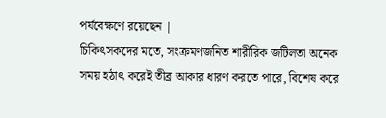পর্যবেক্ষণে রয়েছেন |
চিকিৎসকদের মতে, সংক্রমণজনিত শারীরিক জটিলতা অনেক সময় হঠাৎ করেই তীব্র আকার ধারণ করতে পারে, বিশেষ করে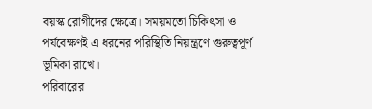বয়স্ক রোগীদের ক্ষেত্রে। সময়মতো চিকিৎসা ও পর্যবেক্ষণই এ ধরনের পরিস্থিতি নিয়ন্ত্রণে গুরুত্বপূর্ণ ভূমিকা রাখে।
পরিবারের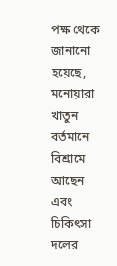পক্ষ থেকে জানানো হয়েছে, মনোয়ারা খাতুন বর্তমানে বিশ্রামে আছেন এবং চিকিৎসা দলের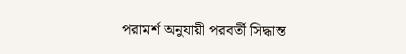পরামর্শ অনুযায়ী পরবর্তী সিদ্ধান্ত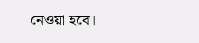নেওয়া হবে।